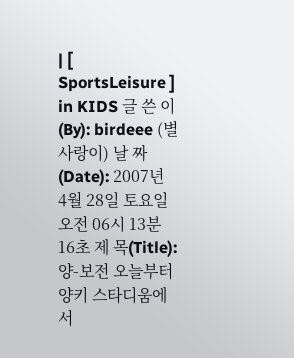| [ SportsLeisure ] in KIDS 글 쓴 이(By): birdeee (별사랑이) 날 짜 (Date): 2007년 4월 28일 토요일 오전 06시 13분 16초 제 목(Title): 양-보전 오늘부터 양키 스타디움에서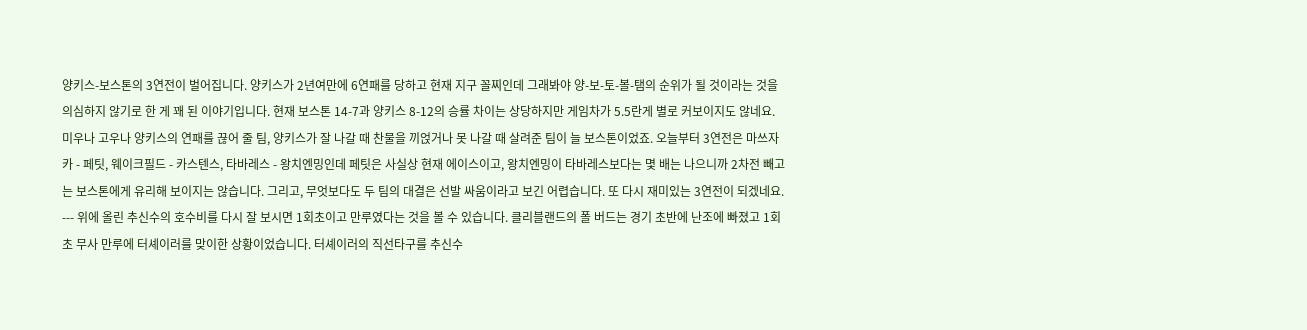양키스-보스톤의 3연전이 벌어집니다. 양키스가 2년여만에 6연패를 당하고 현재 지구 꼴찌인데 그래봐야 양-보-토-볼-탬의 순위가 될 것이라는 것을 의심하지 않기로 한 게 꽤 된 이야기입니다. 현재 보스톤 14-7과 양키스 8-12의 승률 차이는 상당하지만 게임차가 5.5란게 별로 커보이지도 않네요. 미우나 고우나 양키스의 연패를 끊어 줄 팀, 양키스가 잘 나갈 때 찬물을 끼얹거나 못 나갈 때 살려준 팀이 늘 보스톤이었죠. 오늘부터 3연전은 마쓰자카 - 페팃, 웨이크필드 - 카스텐스, 타바레스 - 왕치엔밍인데 페팃은 사실상 현재 에이스이고, 왕치엔밍이 타바레스보다는 몇 배는 나으니까 2차전 빼고는 보스톤에게 유리해 보이지는 않습니다. 그리고, 무엇보다도 두 팀의 대결은 선발 싸움이라고 보긴 어렵습니다. 또 다시 재미있는 3연전이 되겠네요. --- 위에 올린 추신수의 호수비를 다시 잘 보시면 1회초이고 만루였다는 것을 볼 수 있습니다. 클리블랜드의 폴 버드는 경기 초반에 난조에 빠졌고 1회초 무사 만루에 터셰이러를 맞이한 상황이었습니다. 터셰이러의 직선타구를 추신수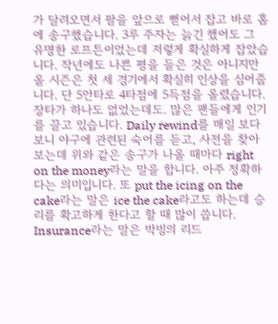가 달려오면서 팔을 앞으로 뻗어서 잡고 바로 홈에 송구했습니다. 3루 주자는 늙긴 했어도 그 유명한 로프튼이었는데 저렇게 확실하게 잡았습니다. 작년에도 나쁜 평을 들은 것은 아니지만 올 시즌은 첫 세 경기에서 확실히 인상을 심어줍니다. 단 5안타로 4타점에 5득점을 올렸습니다. 장타가 하나도 없었는데도. 많은 팬들에게 인기를 끌고 있습니다. Daily rewind를 매일 보다 보니 야구에 관련된 숙어를 듣고, 사전을 찾아보는데 위와 같은 송구가 나올 때마다 right on the money라는 말을 합니다. 아주 정확하다는 의미입니다. 또 put the icing on the cake라는 말은 ice the cake라고도 하는데 승리를 확고하게 한다고 할 때 많이 씁니다. Insurance라는 말은 박빙의 리드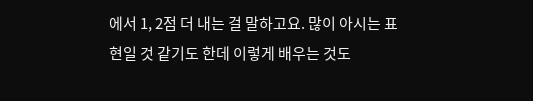에서 1, 2점 더 내는 걸 말하고요. 많이 아시는 표현일 것 같기도 한데 이렇게 배우는 것도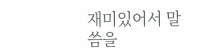재미있어서 말씀을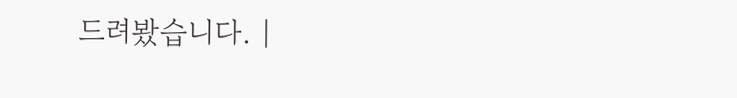드려봤습니다. |